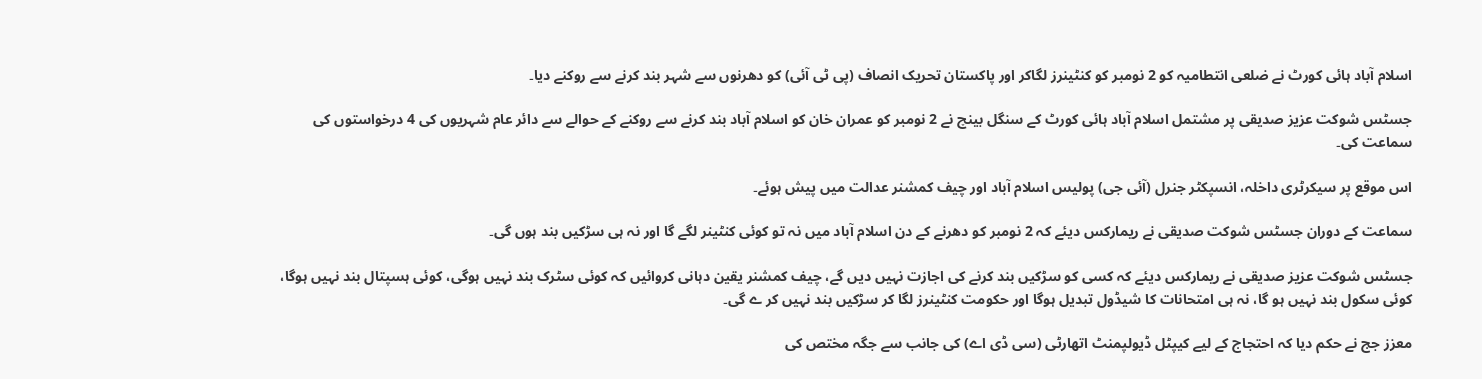اسلام آباد ہائی کورٹ نے ضلعی انتطامیہ کو 2 نومبر کو کنٹینرز لگاکر اور پاکستان تحریک انصاف (پی ٹی آئی) کو دھرنوں سے شہر بند کرنے سے روکنے دیا۔

جسٹس شوکت عزیز صدیقی پر مشتمل اسلام آباد ہائی کورٹ کے سنگل بینچ نے 2 نومبر کو عمران خان کو اسلام آباد بند کرنے سے روکنے کے حوالے سے دائر عام شہریوں کی 4 درخواستوں کی سماعت کی۔

اس موقع پر سیکرٹری داخلہ، انسپکٹر جنرل (آئی جی) پولیس اسلام آباد اور چیف کمشنر عدالت میں پیش ہوئے۔

سماعت کے دوران جسٹس شوکت صدیقی نے ریمارکس دیئے کہ 2 نومبر کو دھرنے کے دن اسلام آباد میں نہ تو کوئی کنٹینر لگے گا اور نہ ہی سڑکیں بند ہوں گی۔

جسٹس شوکت عزیز صدیقی نے ریمارکس دیئے کہ کسی کو سڑکیں بند کرنے کی اجازت نہیں دیں گے، چیف کمشنر یقین دہانی کروائیں کہ کوئی سٹرک بند نہیں ہوگی، کوئی ہسپتال بند نہیں ہوگا، کوئی سکول بند نہیں ہو گا، نہ ہی امتحانات کا شیڈول تبدیل ہوگا اور حکومت کنٹینرز لگا کر سڑکیں بند نہیں کر ے گی۔

معزز جج نے حکم دیا کہ احتجاج کے لیے کیپٹل ڈیولپمنٹ اتھارٹی (سی ڈی اے) کی جانب سے جگہ مختص کی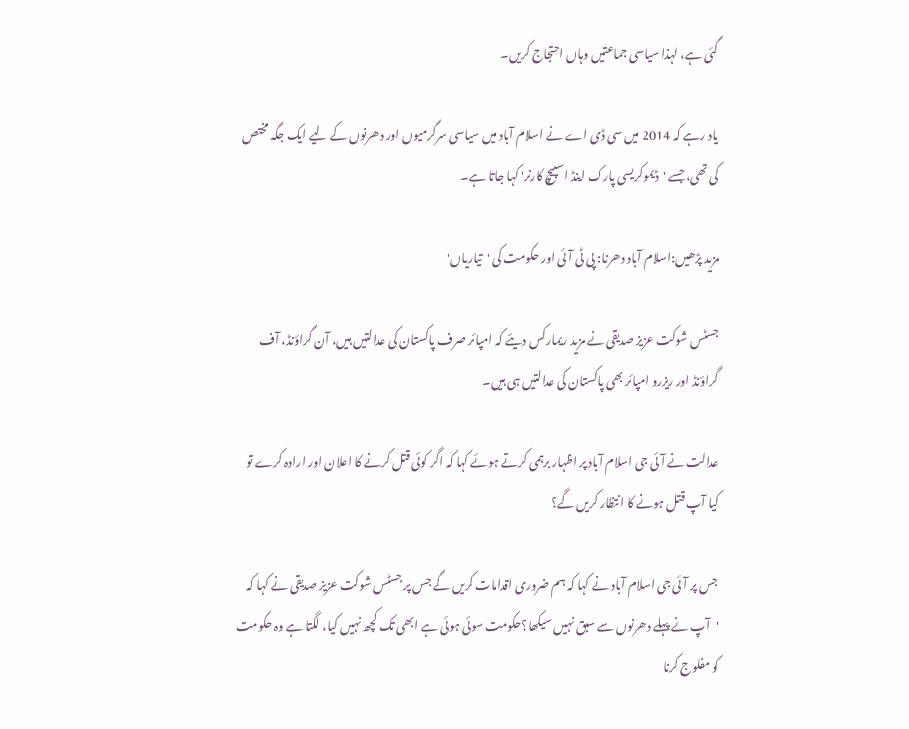گئی ہے، لہذا سیاسی جماعتیں وہاں احتجاج کریں۔

یاد رہے کہ 2014 میں سی ڈی اے نے اسلام آباد میں سیاسی سرگرمیوں اور دھرنوں کے لیے ایک جگہ مختص کی تھی، جسے 'ڈیموکریسی پارک اینڈ اسپیچ کارنر' کہا جاتا ہے۔

مزید پڑھیں:اسلام آباد دھرنا: پی ٹی آئی اور حکومت کی 'تیاریاں'

جسٹس شوکت عزیز صدیقی نے مزید ریمارکس دیئے کہ امپائر صرف پاکستان کی عدالتیں ہیں، آن گراؤنڈ، آف گراؤنڈ اور ریزرو امپائر بھی پاکستان کی عدالتیں ہی ہیں۔

عدالت نے آئی جی اسلام آباد پر اظہار برہمی کرتے ہوئے کہا کہ اگر کوئی قتل کرنے کا اعلان اور ارادہ کرے تو کیا آپ قتل ہونے کا انتظار کریں گے؟

جس پر آئی جی اسلام آباد نے کہا کہ ہم ضروری اقدامات کریں گے جس پر جسٹس شوکت عزیز صدیقی نے کہا کہ 'آپ نے پہلے دھرنوں سے سبق نہیں سیکھا؟حکومت سوئی ہوئی ہے ابھی تک کچھ نہیں کیا، لگتا ہے وہ حکومت کو مفلوج کرنا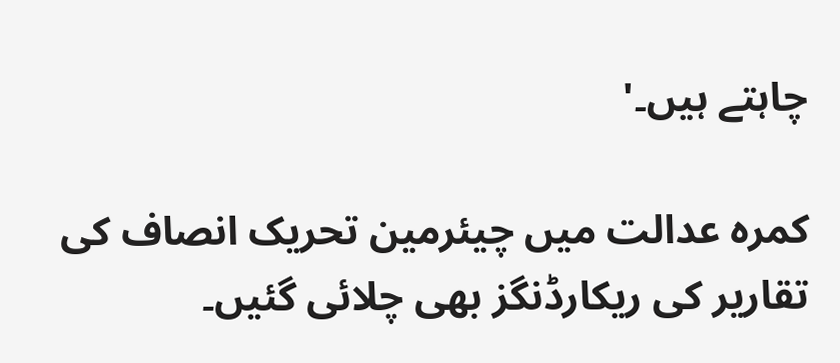چاہتے ہیں۔'

کمرہ عدالت میں چیئرمین تحریک انصاف کی تقاریر کی ریکارڈنگز بھی چلائی گئیں۔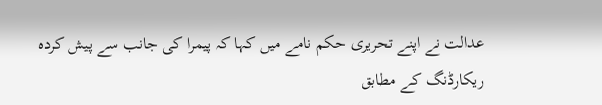عدالت نے اپنے تحریری حکم نامے میں کہا کہ پیمرا کی جانب سے پیش کردہ ریکارڈنگ کے مطابق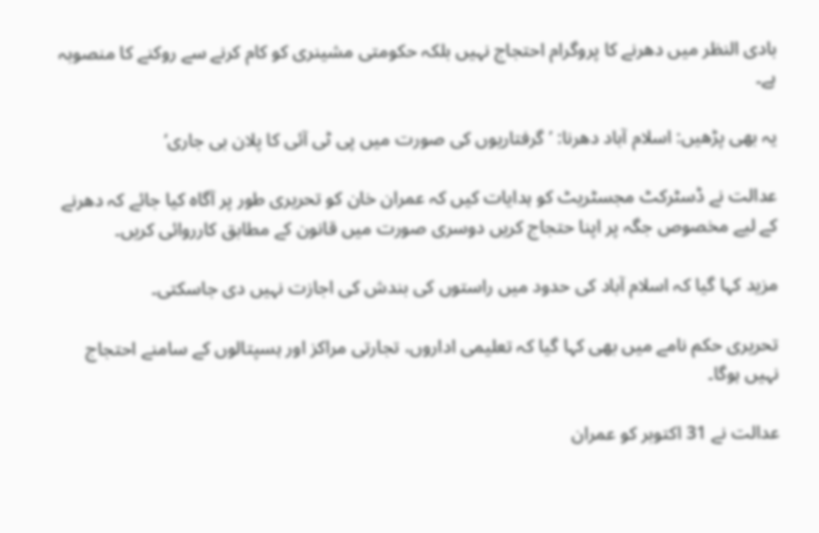بادی النظر میں دھرنے کا پروگرام احتجاج نہیں بلکہ حکومتی مشینری کو کام کرنے سے روکنے کا منصوبہ ہے۔

یہ بھی پڑھیں: اسلام آباد دھرنا: ’گرفتاریوں کی صورت میں پی ٹی آئی کا پلان بی جاری‘

عدالت نے ڈسٹرکٹ مجسٹریٹ کو ہدایات کیں کہ عمران خان کو تحریری طور پر آگاہ کیا جائے کہ دھرنے کے لیے مخصوص جگہ پر اپنا حتجاج کریں دوسری صورت میں قانون کے مطابق کارروائی کریں۔

مزید کہا گیا کہ اسلام آباد کی حدود میں راستوں کی بندش کی اجازت نہیں دی جاسکتی۔

تحریری حکم نامے میں بھی کہا گیا کہ تعلیمی اداروں، تجارتی مراکز اور ہسپتالوں کے سامنے احتجاج نہیں ہوگا۔

عدالت نے 31 اکتوبر کو عمران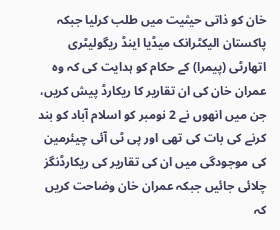خان کو ذاتی حیثیت میں طلب کرلیا جبکہ پاکستان الیکٹرانک میڈیا اینڈ ریگولیٹری اتھارٹی (پیمرا) کے حکام کو ہدایت کی کہ وہ عمران خان کی ان تقاریر کا ریکارڈ پیش کریں، جن میں انھوں نے 2 نومبر کو اسلام آباد کو بند کرنے کی بات کی تھی اور پی ٹی آئی چیئرمین کی موجودگی میں ان کی تقاریر کی ریکارڈنگز چلائی جائیں جبکہ عمران خان وضاحت کریں کہ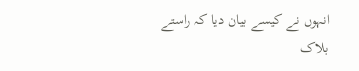انہوں نے کیسے بیان دیا کہ راستے بلاک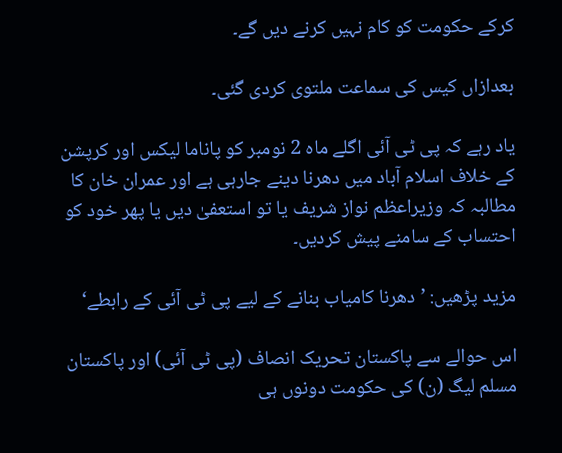کرکے حکومت کو کام نہیں کرنے دیں گے۔

بعدازاں کیس کی سماعت ملتوی کردی گئی۔

یاد رہے کہ پی ٹی آئی اگلے ماہ 2 نومبر کو پاناما لیکس اور کرپشن کے خلاف اسلام آباد میں دھرنا دینے جارہی ہے اور عمران خان کا مطالبہ کہ وزیراعظم نواز شریف یا تو استعفیٰ دیں یا پھر خود کو احتساب کے سامنے پیش کردیں۔

مزید پڑھیں: ’دھرنا کامیاب بنانے کے لیے پی ٹی آئی کے رابطے‘

اس حوالے سے پاکستان تحریک انصاف (پی ٹی آئی) اور پاکستان مسلم لیگ (ن) کی حکومت دونوں ہی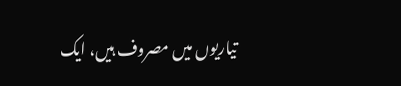تیاریوں میں مصروف ہیں، ایک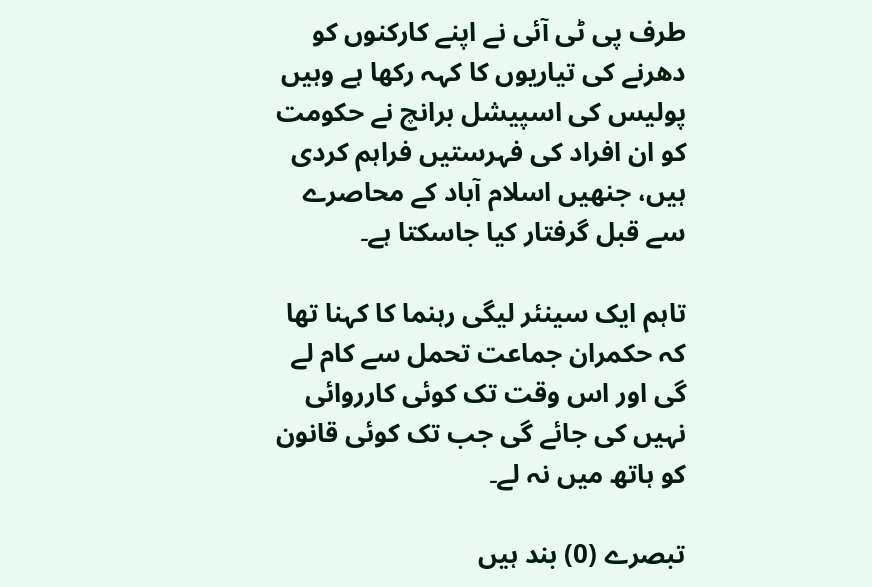طرف پی ٹی آئی نے اپنے کارکنوں کو دھرنے کی تیاریوں کا کہہ رکھا ہے وہیں پولیس کی اسپیشل برانچ نے حکومت کو ان افراد کی فہرستیں فراہم کردی ہیں، جنھیں اسلام آباد کے محاصرے سے قبل گرفتار کیا جاسکتا ہے۔

تاہم ایک سینئر لیگی رہنما کا کہنا تھا کہ حکمران جماعت تحمل سے کام لے گی اور اس وقت تک کوئی کارروائی نہیں کی جائے گی جب تک کوئی قانون کو ہاتھ میں نہ لے۔

تبصرے (0) بند ہیں